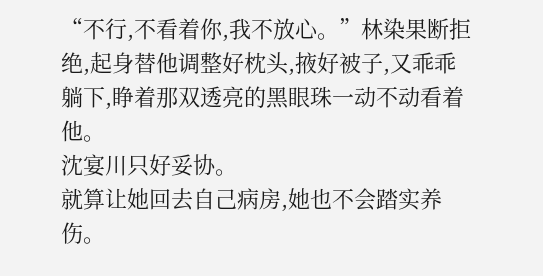“不行,不看着你,我不放心。”林染果断拒绝,起身替他调整好枕头,掖好被子,又乖乖躺下,睁着那双透亮的黑眼珠一动不动看着他。
沈宴川只好妥协。
就算让她回去自己病房,她也不会踏实养伤。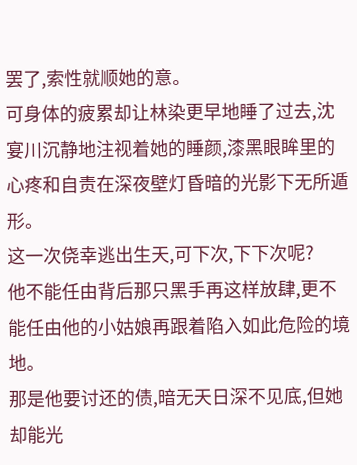罢了,索性就顺她的意。
可身体的疲累却让林染更早地睡了过去,沈宴川沉静地注视着她的睡颜,漆黑眼眸里的心疼和自责在深夜壁灯昏暗的光影下无所遁形。
这一次侥幸逃出生天,可下次,下下次呢?
他不能任由背后那只黑手再这样放肆,更不能任由他的小姑娘再跟着陷入如此危险的境地。
那是他要讨还的债,暗无天日深不见底,但她却能光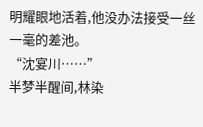明耀眼地活着,他没办法接受一丝一毫的差池。
“沈宴川……”
半梦半醒间,林染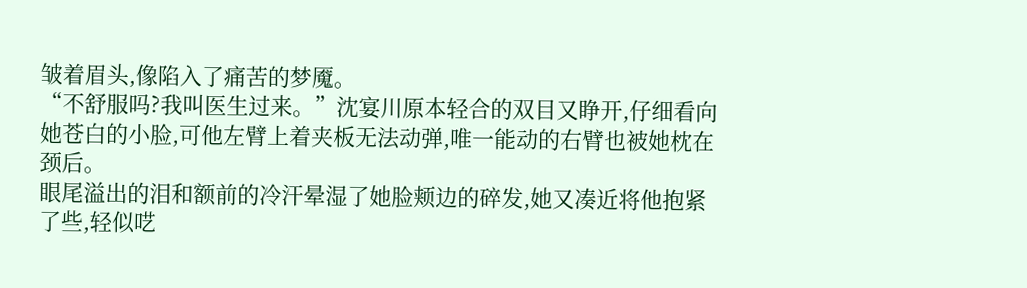皱着眉头,像陷入了痛苦的梦魇。
“不舒服吗?我叫医生过来。”沈宴川原本轻合的双目又睁开,仔细看向她苍白的小脸,可他左臂上着夹板无法动弹,唯一能动的右臂也被她枕在颈后。
眼尾溢出的泪和额前的冷汗晕湿了她脸颊边的碎发,她又凑近将他抱紧了些,轻似呓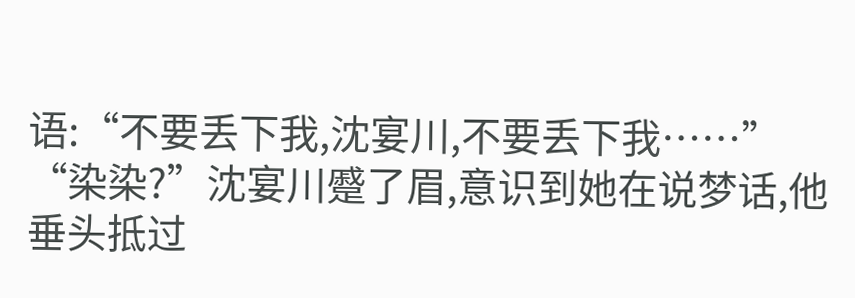语:“不要丢下我,沈宴川,不要丢下我……”
“染染?”沈宴川蹙了眉,意识到她在说梦话,他垂头抵过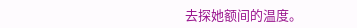去探她额间的温度。